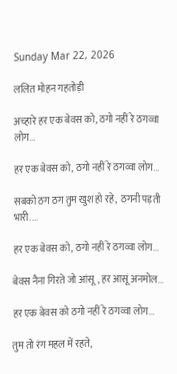Sunday Mar 22, 2026

ललित मोहन गहतोड़ी

अच्हारे हर एक बेवस को, ठगो नहीं रे ठगव्वा लोग...

हर एक बेवस को, ठगो नहीं रे ठगव्वा लोग...

सबको ठग ठग तुम खुश हो रहे,  ठगनी पड़ती भारी....

हर एक बेवस को, ठगो नहीं रे ठगव्वा लोग...

बेवस नैना गिरते जो आंसू, हर आसूं अनमोल...

हर एक बेवस को ठगो नहीं रे ठगव्वा लोग...

तुम तो रंग महल में रहते,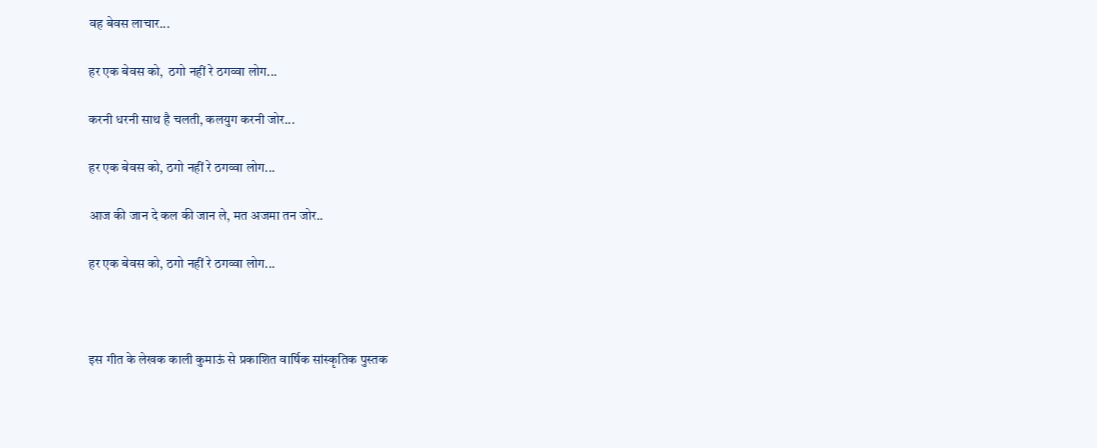वह बेवस लाचार...

हर एक बेवस को,  ठगो नहीं रे ठगव्वा लोग...

करनी धरनी साथ है चलती, कलयुग करनी जोर...

हर एक बेवस को, ठगो नहीं रे ठगव्वा लोग...

आज की जान दे कल की जान ले, मत अजमा तन जोर..

हर एक बेवस को, ठगो नहीं रे ठगव्वा लोग...



इस गीत के लेखक काली कुमाऊं से प्रकाशित वार्षिक सांस्कृतिक पुस्तक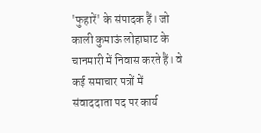'फुहारें' के संपादक हैं। जो काली कुमाऊं लोहाघाट के चानमारी में निवास करते हैं। वे कई समाचार पत्रों में संवाददाता पद पर कार्य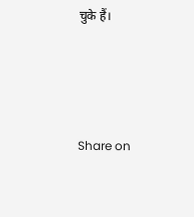चुके हैं।




Share on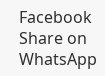Facebook Share on WhatsApp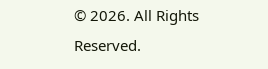© 2026. All Rights Reserved.